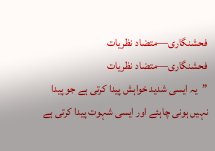فحشنگاری—متضاد نظریات
فحشنگاری—متضاد نظریات
”یہ ایسی شدید خواہش پیدا کرتی ہے جو پیدا نہیں ہونی چاہئے اور ایسی شہوت پیدا کرتی ہے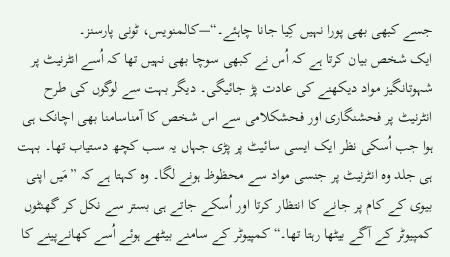جسے کبھی بھی پورا نہیں کِیا جانا چاہئے۔“—کالمنویس، ٹونی پارسنز۔
ایک شخص بیان کرتا ہے کہ اُس نے کبھی سوچا بھی نہیں تھا کہ اُسے انٹرنیٹ پر شہوتانگیز مواد دیکھنے کی عادت پڑ جائیگی۔ دیگر بہت سے لوگوں کی طرح انٹرنیٹ پر فحشنگاری اور فحشکلامی سے اس شخص کا آمناسامنا بھی اچانک ہی ہوا جب اُسکی نظر ایک ایسی سائیٹ پر پڑی جہاں یہ سب کچھ دستیاب تھا۔ بہت ہی جلد وہ انٹرنیٹ پر جنسی مواد سے محظوظ ہونے لگا۔ وہ کہتا ہے کہ ”مَیں اپنی بیوی کے کام پر جانے کا انتظار کرتا اور اُسکے جاتے ہی بستر سے نکل کر گھنٹوں کمپیوٹر کے آگے بیٹھا رہتا تھا۔“ کمپیوٹر کے سامنے بیٹھے ہوئے اُسے کھانےپینے کا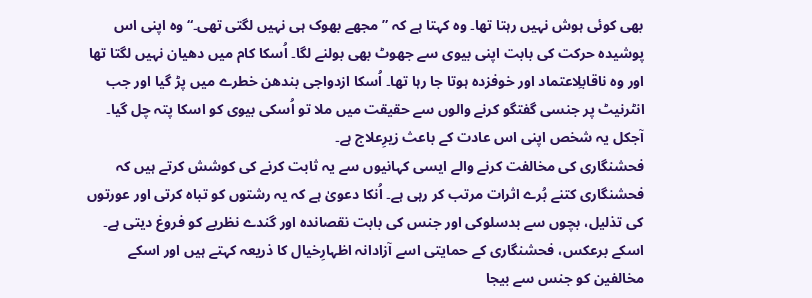بھی کوئی ہوش نہیں رہتا تھا۔ وہ کہتا ہے کہ ”مجھے بھوک ہی نہیں لگتی تھی۔“ وہ اپنی اس پوشیدہ حرکت کی بابت اپنی بیوی سے جھوٹ بھی بولنے لگا۔ اُسکا کام میں دھیان نہیں لگتا تھا اور وہ ناقابلِاعتماد اور خوفزدہ ہوتا جا رہا تھا۔ اُسکا ازدواجی بندھن خطرے میں پڑ گیا اور جب انٹرنیٹ پر جنسی گفتگو کرنے والوں سے حقیقت میں ملا تو اُسکی بیوی کو اسکا پتہ چل گیا۔ آجکل یہ شخص اپنی اس عادت کے باعث زیرِعلاج ہے۔
فحشنگاری کی مخالفت کرنے والے ایسی کہانیوں سے یہ ثابت کرنے کی کوشش کرتے ہیں کہ فحشنگاری کتنے بُرے اثرات مرتب کر رہی ہے۔ اُنکا دعویٰ ہے کہ یہ رشتوں کو تباہ کرتی اور عورتوں کی تذلیل، بچوں سے بدسلوکی اور جنس کی بابت نقصاندہ اور گندے نظریے کو فروغ دیتی ہے۔ اسکے برعکس، فحشنگاری کے حمایتی اسے آزادانہ اظہارِخیال کا ذریعہ کہتے ہیں اور اسکے مخالفین کو جنس سے بیجا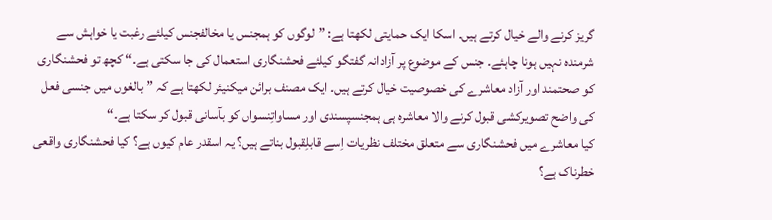گریز کرنے والے خیال کرتے ہیں۔ اسکا ایک حمایتی لکھتا ہے: ”لوگوں کو ہمجنس یا مخالفجنس کیلئے رغبت یا خواہش سے شرمندہ نہیں ہونا چاہئے۔ جنس کے موضوع پر آزادانہ گفتگو کیلئے فحشنگاری استعمال کی جا سکتی ہے۔“ کچھ تو فحشنگاری کو صحتمند اور آزاد معاشرے کی خصوصیت خیال کرتے ہیں۔ ایک مصنف برائن میکنیئر لکھتا ہے کہ ”بالغوں میں جنسی فعل کی واضح تصویرکشی قبول کرنے والا معاشرہ ہی ہمجنسپسندی اور مساواتِنسواں کو بآسانی قبول کر سکتا ہے۔“
کیا معاشرے میں فحشنگاری سے متعلق مختلف نظریات اِسے قابلِقبول بناتے ہیں؟ یہ اسقدر عام کیوں ہے؟ کیا فحشنگاری واقعی خطرناک ہے؟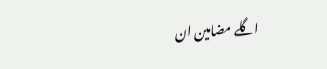اگلے مضامین ان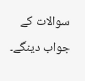سوالات کے جواب دینگے۔